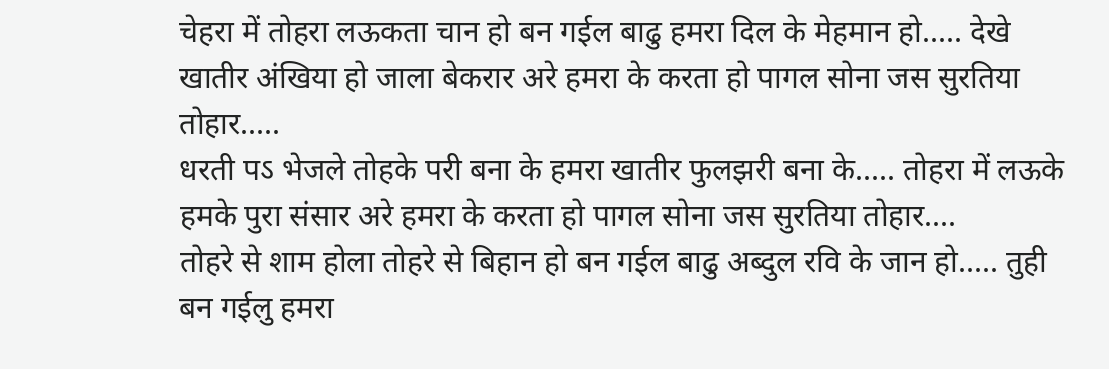चेहरा में तोहरा लऊकता चान हो बन गईल बाढु हमरा दिल के मेहमान हो..... देखे खातीर अंखिया हो जाला बेकरार अरे हमरा के करता हो पागल सोना जस सुरतिया तोहार.....
धरती पऽ भेजले तोहके परी बना के हमरा खातीर फुलझरी बना के..... तोहरा में लऊके हमके पुरा संसार अरे हमरा के करता हो पागल सोना जस सुरतिया तोहार....
तोहरे से शाम होला तोहरे से बिहान हो बन गईल बाढु अब्दुल रवि के जान हो..... तुही बन गईलु हमरा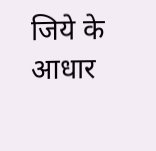जिये के आधार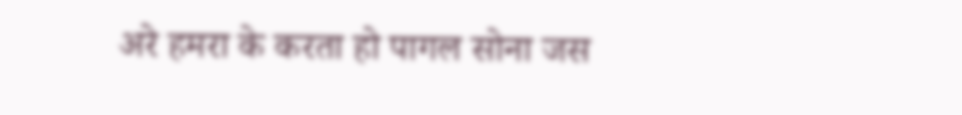अरे हमरा के करता हो पागल सोना जस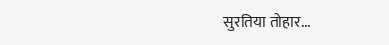सुरतिया तोहार...